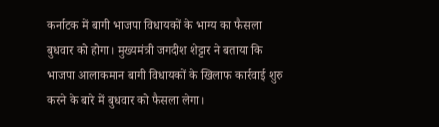कर्नाटक में बागी भाजपा विधायकों के भाग्य का फैसला बुधवार को होगा। मुख्यमंत्री जगदीश शेट्टार ने बताया कि भाजपा आलाकमान बागी विधायकों के खिलाफ कार्रवाई शुरु करने के बारे में बुधवार को फैसला लेगा।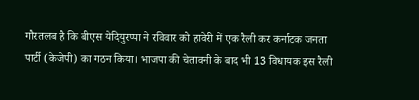गौरतलब है कि बीएस येदियुरप्पा ने रविवार को हावेरी में एक रैली कर कर्नाटक जनता पार्टी (केजेपी) का गठन किया। भाजपा की चेतावनी के बाद भी 13 विधायक इस रैली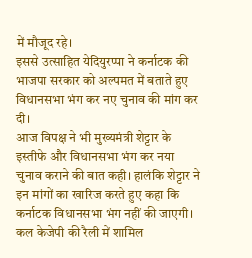में मौजूद रहे।
इससे उत्साहित येदियुरप्पा ने कर्नाटक की भाजपा सरकार को अल्पमत में बताते हुए विधानसभा भंग कर नए चुनाव की मांग कर दी।
आज विपक्ष ने भी मुख्यमंत्री शेट्टार के इस्तीफे और विधानसभा भंग कर नया चुनाव कराने की बात कही। हालंकि शेट्टार ने इन मांगों का खारिज करते हुए कहा कि कर्नाटक विधानसभा भंग नहीं की जाएगी।
कल केजेपी की रैली में शामिल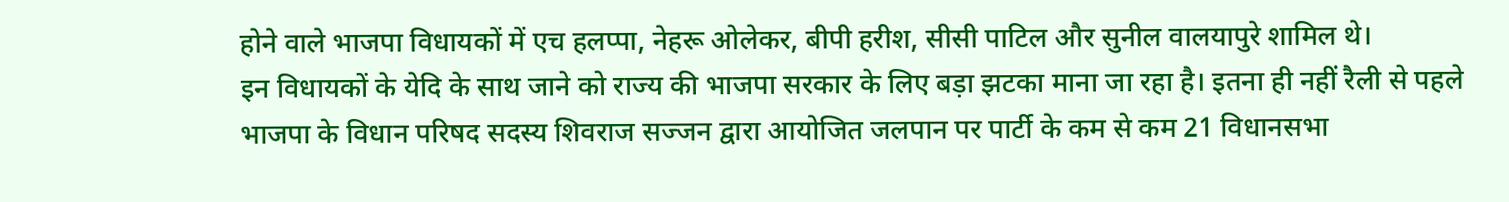होने वाले भाजपा विधायकों में एच हलप्पा, नेहरू ओलेकर, बीपी हरीश, सीसी पाटिल और सुनील वालयापुरे शामिल थे।
इन विधायकों के येदि के साथ जाने को राज्य की भाजपा सरकार के लिए बड़ा झटका माना जा रहा है। इतना ही नहीं रैली से पहले भाजपा के विधान परिषद सदस्य शिवराज सज्जन द्वारा आयोजित जलपान पर पार्टी के कम से कम 21 विधानसभा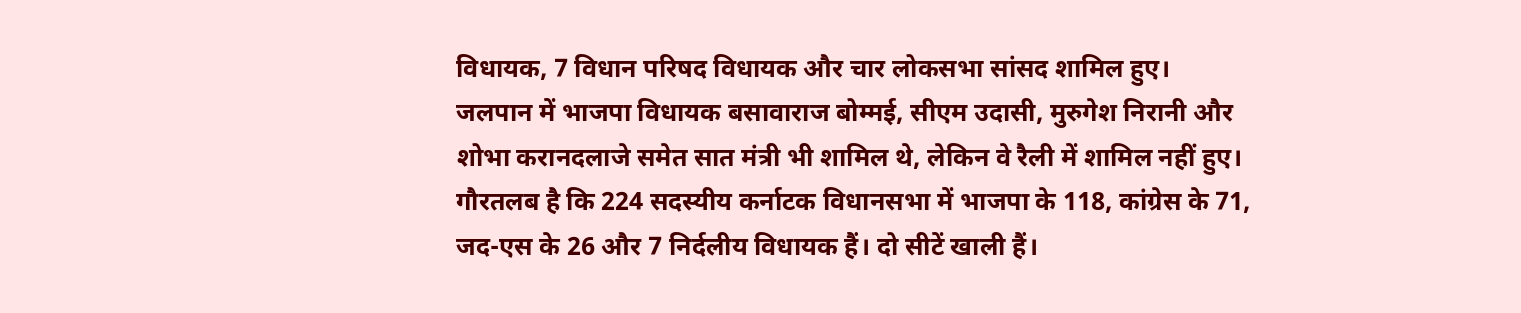विधायक, 7 विधान परिषद विधायक और चार लोकसभा सांसद शामिल हुए।
जलपान में भाजपा विधायक बसावाराज बोम्मई, सीएम उदासी, मुरुगेश निरानी और शोभा करानदलाजे समेत सात मंत्री भी शामिल थे, लेकिन वे रैली में शामिल नहीं हुए।
गौरतलब है कि 224 सदस्यीय कर्नाटक विधानसभा में भाजपा के 118, कांग्रेस के 71, जद-एस के 26 और 7 निर्दलीय विधायक हैं। दो सीटें खाली हैं।